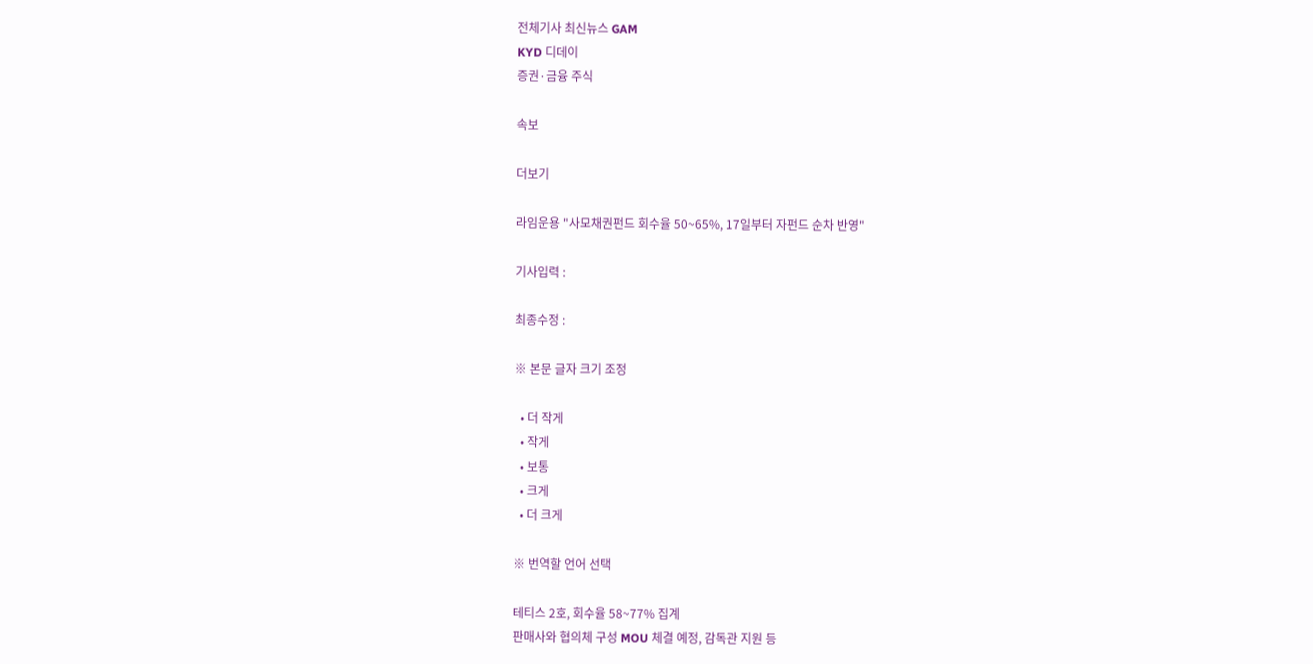전체기사 최신뉴스 GAM
KYD 디데이
증권·금융 주식

속보

더보기

라임운용 "사모채권펀드 회수율 50~65%, 17일부터 자펀드 순차 반영"

기사입력 :

최종수정 :

※ 본문 글자 크기 조정

  • 더 작게
  • 작게
  • 보통
  • 크게
  • 더 크게

※ 번역할 언어 선택

테티스 2호, 회수율 58~77% 집계
판매사와 협의체 구성 MOU 체결 예정, 감독관 지원 등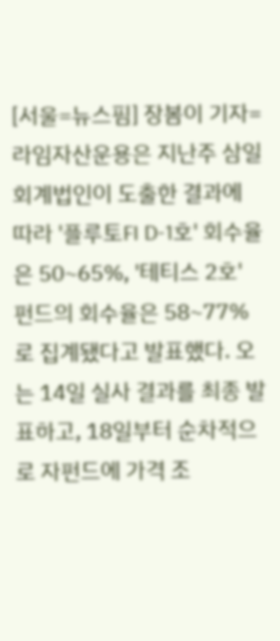[서울=뉴스핌] 장봄이 기자= 라임자산운용은 지난주 삼일회계법인이 도출한 결과에 따라 '플루토FI D-1호' 회수율은 50~65%, '테티스 2호' 펀드의 회수율은 58~77%로 집계됐다고 발표했다. 오는 14일 실사 결과를 최종 발표하고, 18일부터 순차적으로 자펀드에 가격 조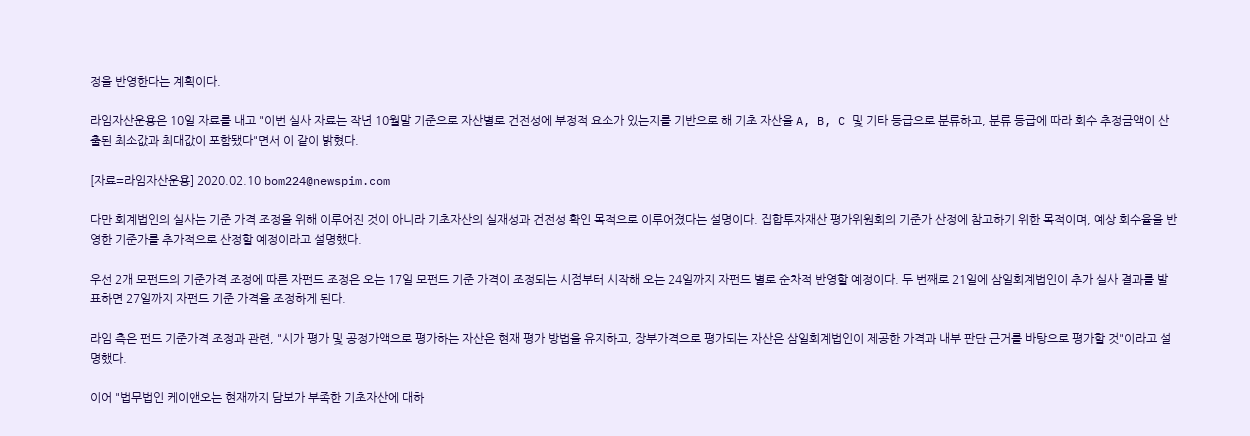정을 반영한다는 계획이다.

라임자산운용은 10일 자료를 내고 "이번 실사 자료는 작년 10월말 기준으로 자산별로 건전성에 부정적 요소가 있는지를 기반으로 해 기초 자산을 A, B, C 및 기타 등급으로 분류하고, 분류 등급에 따라 회수 추정금액이 산출된 최소값과 최대값이 포함됐다"면서 이 같이 밝혔다.

[자료=라임자산운용] 2020.02.10 bom224@newspim.com

다만 회계법인의 실사는 기준 가격 조정을 위해 이루어진 것이 아니라 기초자산의 실재성과 건전성 확인 목적으로 이루어졌다는 설명이다. 집합투자재산 평가위원회의 기준가 산정에 참고하기 위한 목적이며, 예상 회수율을 반영한 기준가를 추가적으로 산정할 예정이라고 설명했다.

우선 2개 모펀드의 기준가격 조정에 따른 자펀드 조정은 오는 17일 모펀드 기준 가격이 조정되는 시점부터 시작해 오는 24일까지 자펀드 별로 순차적 반영할 예정이다. 두 번째로 21일에 삼일회계법인이 추가 실사 결과를 발표하면 27일까지 자펀드 기준 가격을 조정하게 된다.

라임 측은 펀드 기준가격 조정과 관련, "시가 평가 및 공정가액으로 평가하는 자산은 현재 평가 방법을 유지하고, 장부가격으로 평가되는 자산은 삼일회계법인이 제공한 가격과 내부 판단 근거를 바탕으로 평가할 것"이라고 설명했다.

이어 "법무법인 케이앤오는 현재까지 담보가 부족한 기초자산에 대하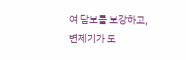여 담보를 보강하고, 변제기가 도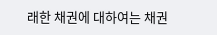래한 채권에 대하여는 채권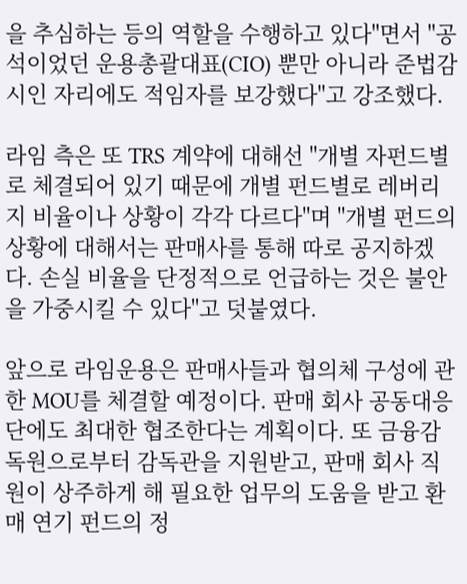을 추심하는 등의 역할을 수행하고 있다"면서 "공석이었던 운용총괄대표(CIO) 뿐만 아니라 준법감시인 자리에도 적임자를 보강했다"고 강조했다.

라임 측은 또 TRS 계약에 대해선 "개별 자펀드별로 체결되어 있기 때문에 개별 펀드별로 레버리지 비율이나 상황이 각각 다르다"며 "개별 펀드의 상황에 대해서는 판매사를 통해 따로 공지하겠다. 손실 비율을 단정적으로 언급하는 것은 불안을 가중시킬 수 있다"고 덧붙였다.

앞으로 라임운용은 판매사들과 협의체 구성에 관한 MOU를 체결할 예정이다. 판매 회사 공동대응단에도 최대한 협조한다는 계획이다. 또 금융감독원으로부터 감독관을 지원받고, 판매 회사 직원이 상주하게 해 필요한 업무의 도움을 받고 환매 연기 펀드의 정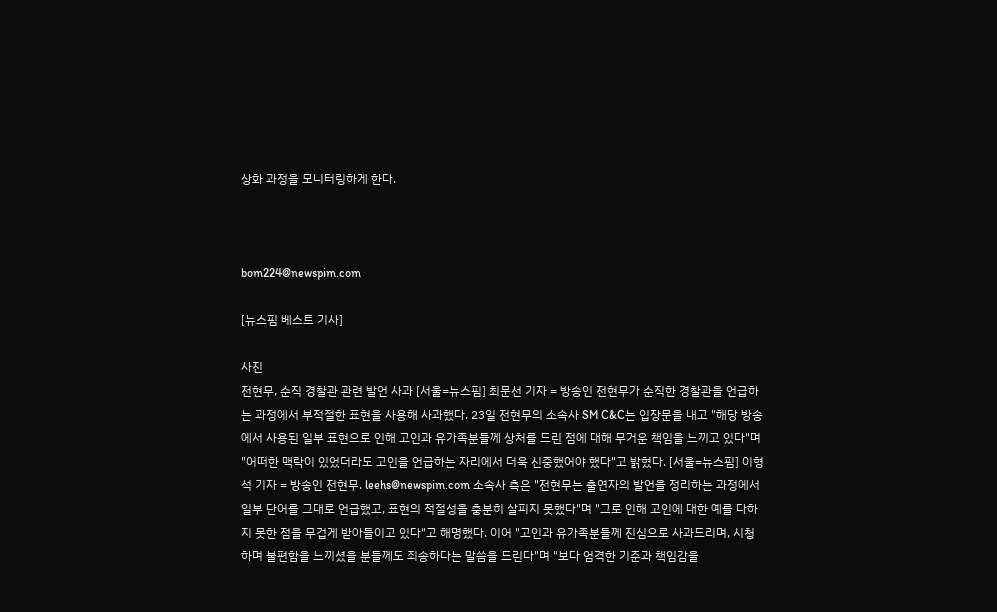상화 과정을 모니터링하게 한다.



bom224@newspim.com

[뉴스핌 베스트 기사]

사진
전현무, 순직 경찰관 관련 발언 사과 [서울=뉴스핌] 최문선 기자 = 방송인 전현무가 순직한 경찰관을 언급하는 과정에서 부적절한 표현을 사용해 사과했다. 23일 전현무의 소속사 SM C&C는 입장문을 내고 "해당 방송에서 사용된 일부 표현으로 인해 고인과 유가족분들께 상처를 드린 점에 대해 무거운 책임을 느끼고 있다"며 "어떠한 맥락이 있었더라도 고인을 언급하는 자리에서 더욱 신중했어야 했다"고 밝혔다. [서울=뉴스핌] 이형석 기자 = 방송인 전현무. leehs@newspim.com 소속사 측은 "전현무는 출연자의 발언을 정리하는 과정에서 일부 단어를 그대로 언급했고, 표현의 적절성을 충분히 살피지 못했다"며 "그로 인해 고인에 대한 예를 다하지 못한 점을 무겁게 받아들이고 있다"고 해명했다. 이어 "고인과 유가족분들께 진심으로 사과드리며, 시청하며 불편함을 느끼셨을 분들께도 죄송하다는 말씀을 드린다"며 "보다 엄격한 기준과 책임감을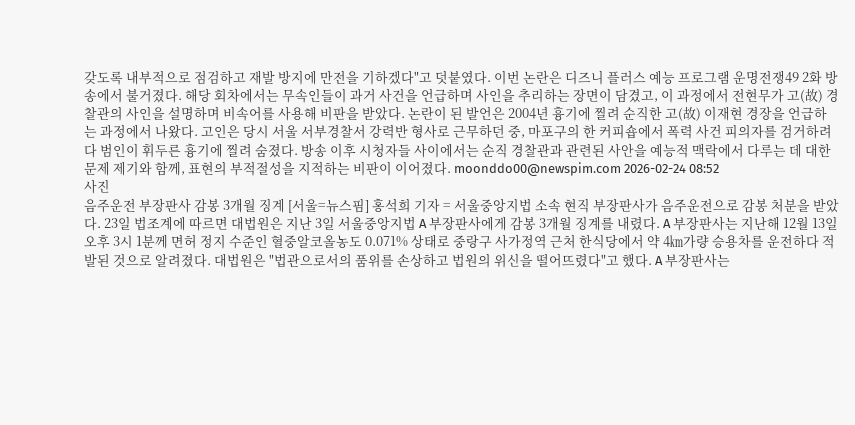갖도록 내부적으로 점검하고 재발 방지에 만전을 기하겠다"고 덧붙였다. 이번 논란은 디즈니 플러스 예능 프로그램 운명전쟁49 2화 방송에서 불거졌다. 해당 회차에서는 무속인들이 과거 사건을 언급하며 사인을 추리하는 장면이 담겼고, 이 과정에서 전현무가 고(故) 경찰관의 사인을 설명하며 비속어를 사용해 비판을 받았다. 논란이 된 발언은 2004년 흉기에 찔려 순직한 고(故) 이재현 경장을 언급하는 과정에서 나왔다. 고인은 당시 서울 서부경찰서 강력반 형사로 근무하던 중, 마포구의 한 커피숍에서 폭력 사건 피의자를 검거하려다 범인이 휘두른 흉기에 찔려 숨졌다. 방송 이후 시청자들 사이에서는 순직 경찰관과 관련된 사안을 예능적 맥락에서 다루는 데 대한 문제 제기와 함께, 표현의 부적절성을 지적하는 비판이 이어졌다. moonddo00@newspim.com 2026-02-24 08:52
사진
음주운전 부장판사 감봉 3개월 징계 [서울=뉴스핌] 홍석희 기자 = 서울중앙지법 소속 현직 부장판사가 음주운전으로 감봉 처분을 받았다. 23일 법조계에 따르면 대법원은 지난 3일 서울중앙지법 A 부장판사에게 감봉 3개월 징계를 내렸다. A 부장판사는 지난해 12월 13일 오후 3시 1분께 면허 정지 수준인 혈중알코올농도 0.071% 상태로 중랑구 사가정역 근처 한식당에서 약 4㎞가량 승용차를 운전하다 적발된 것으로 알려졌다. 대법원은 "법관으로서의 품위를 손상하고 법원의 위신을 떨어뜨렸다"고 했다. A 부장판사는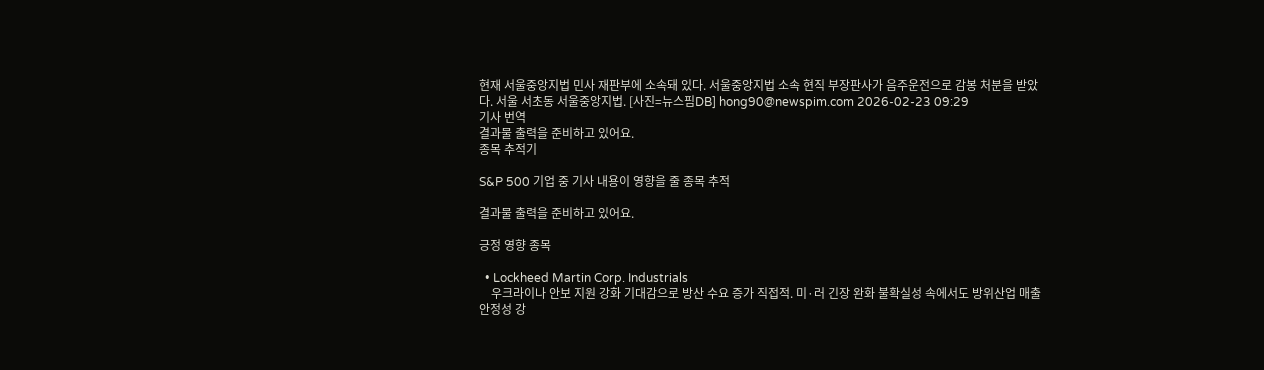현재 서울중앙지법 민사 재판부에 소속돼 있다. 서울중앙지법 소속 현직 부장판사가 음주운전으로 감봉 처분을 받았다. 서울 서초동 서울중앙지법. [사진=뉴스핌DB] hong90@newspim.com 2026-02-23 09:29
기사 번역
결과물 출력을 준비하고 있어요.
종목 추적기

S&P 500 기업 중 기사 내용이 영향을 줄 종목 추적

결과물 출력을 준비하고 있어요.

긍정 영향 종목

  • Lockheed Martin Corp. Industrials
    우크라이나 안보 지원 강화 기대감으로 방산 수요 증가 직접적. 미·러 긴장 완화 불확실성 속에서도 방위산업 매출 안정성 강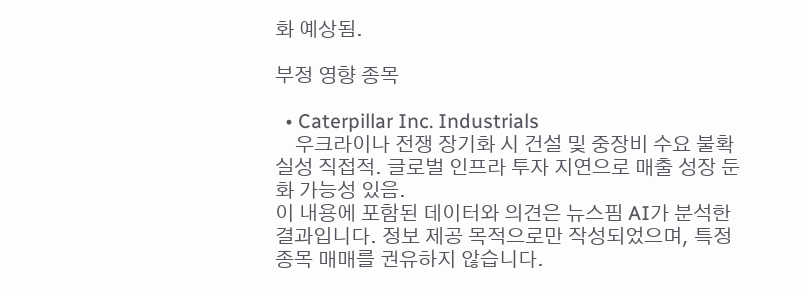화 예상됨.

부정 영향 종목

  • Caterpillar Inc. Industrials
    우크라이나 전쟁 장기화 시 건설 및 중장비 수요 불확실성 직접적. 글로벌 인프라 투자 지연으로 매출 성장 둔화 가능성 있음.
이 내용에 포함된 데이터와 의견은 뉴스핌 AI가 분석한 결과입니다. 정보 제공 목적으로만 작성되었으며, 특정 종목 매매를 권유하지 않습니다.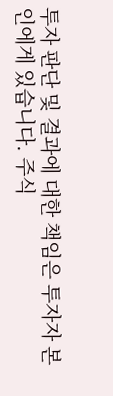투자 판단 및 결과에 대한 책임은 투자자 본인에게 있습니다. 주식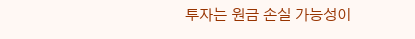투자는 원금 손실 가능성이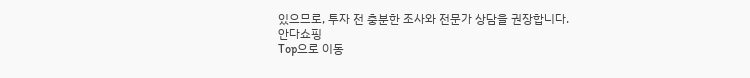있으므로, 투자 전 충분한 조사와 전문가 상담을 권장합니다.
안다쇼핑
Top으로 이동